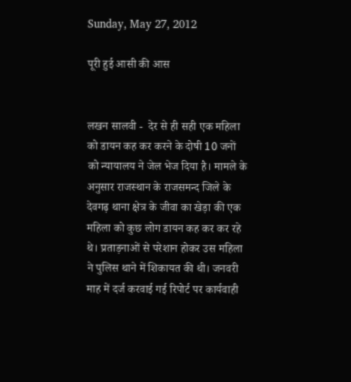Sunday, May 27, 2012

पूरी हुई आसी की आस


लखन सालवी -  देर से ही सही एक महिला को डायन कह कर करने के दोषी 10 जनों को न्यायालय ने जेल भेज दिया है। मामले के अनुसार राजस्थान के राजसमन्द जिले के देवगढ़ थाना क्षेत्र के जीवा का खेड़ा की एक महिला को कुछ लोग डायन कह कर कर रहे थे। प्रताड़नाओं से परेशान होकर उस महिला ने पुलिस थाने में शिकायत की थी। जनवरी माह में दर्ज करवाई गई रिपोर्ट पर कार्यवाही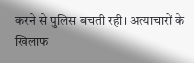करने से पुलिस बचती रही। अत्याचारों के खिलाफ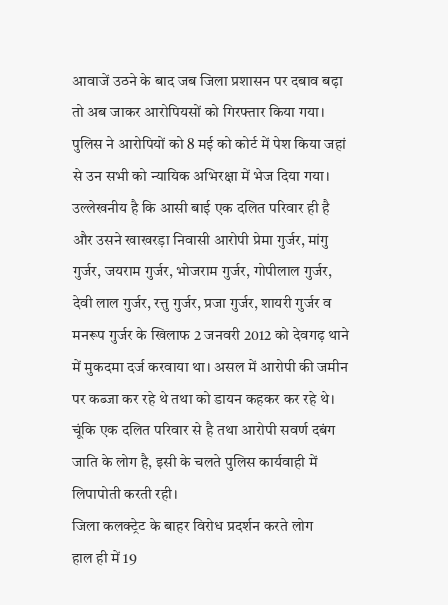आवाजें उठने के बाद जब जिला प्रशासन पर दबाव बढ़ा तो अब जाकर आरोपियसों को गिरफ्तार किया गया। पुलिस ने आरोपियों को 8 मई को कोर्ट में पेश किया जहां से उन सभी को न्यायिक अभिरक्षा में भेज दिया गया।
उल्लेखनीय है कि आसी बाई एक दलित परिवार ही है और उसने खाखरड़ा निवासी आरोपी प्रेमा गुर्जर, मांगु गुर्जर, जयराम गुर्जर, भोजराम गुर्जर, गोपीलाल गुर्जर, देवी लाल गुर्जर, रत्तु गुर्जर, प्रजा गुर्जर, शायरी गुर्जर व मनरूप गुर्जर के खिलाफ 2 जनवरी 2012 को देवगढ़ थाने में मुकदमा दर्ज करवाया था। असल में आरोपी की जमीन पर कब्जा कर रहे थे तथा को डायन कहकर कर रहे थे। चूंकि एक दलित परिवार से है तथा आरोपी सवर्ण दबंग जाति के लोग है, इसी के चलते पुलिस कार्यवाही में लिपापोती करती रही।
जिला कलक्ट्रेट के बाहर विरोध प्रदर्शन करते लोग
हाल ही में 19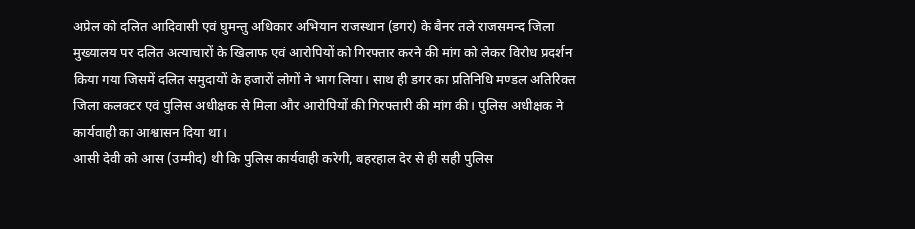अप्रेल को दलित आदिवासी एवं घुमन्तु अधिकार अभियान राजस्थान (डगर) के बैनर तले राजसमन्द जिला मुख्यालय पर दलित अत्याचारों के खिलाफ एवं आरोपियों को गिरफ्तार करने की मांग को लेकर विरोध प्रदर्शन किया गया जिसमें दलित समुदायों के हजारों लोगों ने भाग लिया। साथ ही डगर का प्रतिनिधि मण्डल अतिरिक्त जिला कलक्टर एवं पुलिस अधीक्षक से मिला और आरोपियों की गिरफ्तारी की मांग की। पुलिस अधीक्षक ने कार्यवाही का आश्वासन दिया था।
आसी देवी को आस (उम्मीद) थी कि पुलिस कार्यवाही करेगी, बहरहाल देर से ही सही पुलिस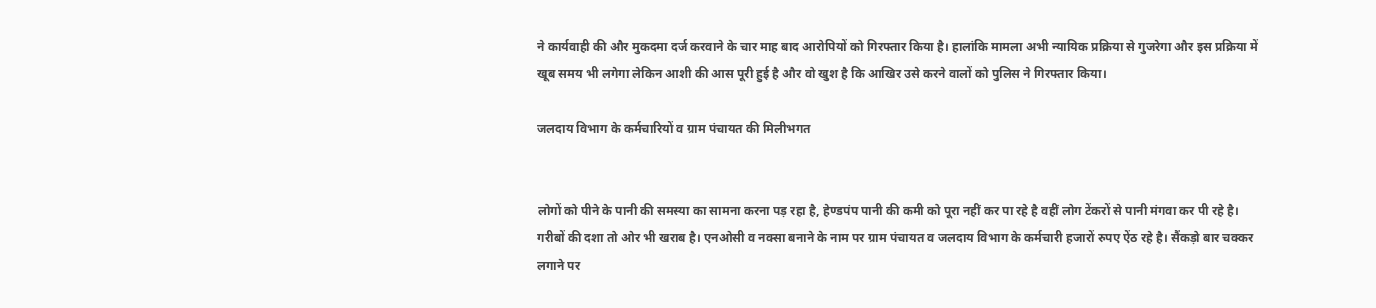ने कार्यवाही की और मुकदमा दर्ज करवाने के चार माह बाद आरोपियों को गिरफ्तार किया है। हालांकि मामला अभी न्यायिक प्रक्रिया से गुजरेगा और इस प्रक्रिया में खूब समय भी लगेगा लेकिन आशी की आस पूरी हुई है और वो खुश है कि आखिर उसे करने वालों को पुलिस ने गिरफ्तार किया।

जलदाय विभाग के कर्मचारियों व ग्राम पंचायत की मिलीभगत


लोगों को पीने के पानी की समस्या का सामना करना पड़ रहा है, हेण्डपंप पानी की कमी को पूरा नहीं कर पा रहे है वहीं लोग टेंकरों से पानी मंगवा कर पी रहे है। गरीबों की दशा तो ओर भी खराब है। एनओसी व नक्सा बनाने के नाम पर ग्राम पंचायत व जलदाय विभाग के कर्मचारी हजारों रुपए ऐंठ रहे है। सैंकड़ो बार चक्कर लगाने पर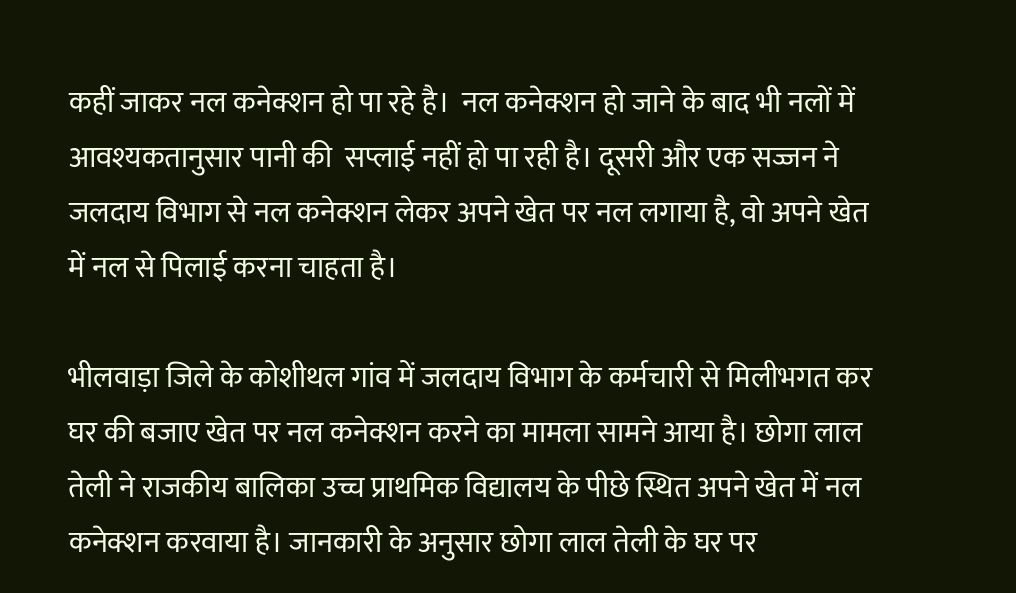कहीं जाकर नल कनेक्शन हो पा रहे है।  नल कनेक्शन हो जाने के बाद भी नलों में आवश्यकतानुसार पानी की  सप्लाई नहीं हो पा रही है। दूसरी और एक सज्जन ने जलदाय विभाग से नल कनेक्शन लेकर अपने खेत पर नल लगाया है, वो अपने खेत में नल से पिलाई करना चाहता है।

भीलवाड़ा जिले के कोशीथल गांव में जलदाय विभाग के कर्मचारी से मिलीभगत कर घर की बजाए खेत पर नल कनेक्शन करने का मामला सामने आया है। छोगा लाल तेली ने राजकीय बालिका उच्च प्राथमिक विद्यालय के पीछे स्थित अपने खेत में नल कनेक्शन करवाया है। जानकारी के अनुसार छोगा लाल तेली के घर पर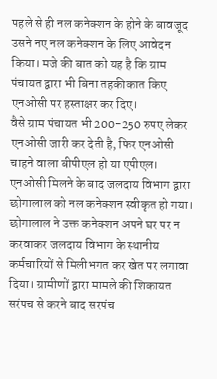पहले से ही नल कनेक्शन के होने के बावजूद उसने नए नल कनेक्शन के लिए आवेदन किया। मजे की बात को यह है कि ग्राम पंचायत द्वारा भी बिना तहकीकात किए एनओसी पर हस्ताक्षर कर दिए।
वैसे ग्राम पंचायत भी 200-250 रुपए लेकर एनओसी जारी कर देती है, फिर एनओसी चाहने वाला बीपीएल हो या एपीएल। एनओसी मिलने के बाद जलदाय विभाग द्वारा छोगालाल को नल कनेक्शन स्वीकृत हो गया। छोगालाल ने उक्त कनेक्शन अपने घर पर न करवाकर जलदाय विभाग के स्थानीय कर्मचारियों से मिलीभगत कर खेत पर लगावा दिया। ग्रामीणों द्वारा मामले की शिकायत सरंपच से करने बाद सरपंच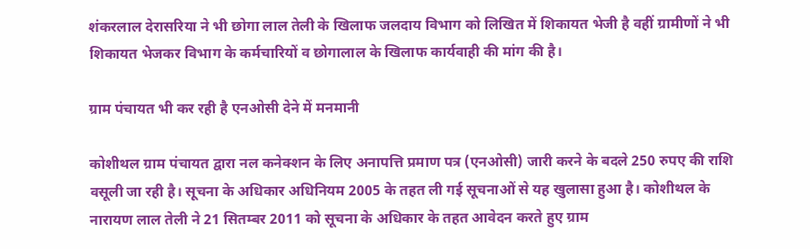शंकरलाल देरासरिया ने भी छोगा लाल तेली के खिलाफ जलदाय विभाग को लिखित में शिकायत भेजी है वहीं ग्रामीणों ने भी शिकायत भेजकर विभाग के कर्मचारियों व छोगालाल के खिलाफ कार्यवाही की मांग की है।

ग्राम पंचायत भी कर रही है एनओसी देने में मनमानी

कोशीथल ग्राम पंचायत द्वारा नल कनेक्शन के लिए अनापत्ति प्रमाण पत्र (एनओसी) जारी करने के बदले 250 रुपए की राशि वसूली जा रही है। सूचना के अधिकार अधिनियम 2005 के तहत ली गई सूचनाओं से यह खुलासा हुआ है। कोशीथल के नारायण लाल तेली ने 21 सितम्बर 2011 को सूचना के अधिकार के तहत आवेदन करते हुए ग्राम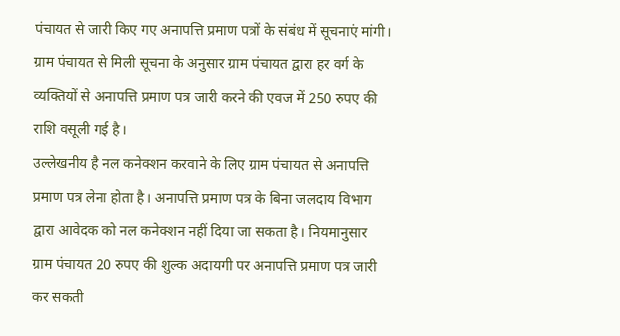पंचायत से जारी किए गए अनापत्ति प्रमाण पत्रों के संबंध में सूचनाएं मांगी। ग्राम पंचायत से मिली सूचना के अनुसार ग्राम पंचायत द्वारा हर वर्ग के व्यक्तियों से अनापत्ति प्रमाण पत्र जारी करने की एवज में 250 रुपए की राशि वसूली गई है।
उल्लेखनीय है नल कनेक्शन करवाने के लिए ग्राम पंचायत से अनापत्ति प्रमाण पत्र लेना होता है। अनापत्ति प्रमाण पत्र के बिना जलदाय विभाग द्वारा आवेदक को नल कनेक्शन नहीं दिया जा सकता है। नियमानुसार ग्राम पंचायत 20 रुपए की शुल्क अदायगी पर अनापत्ति प्रमाण पत्र जारी कर सकती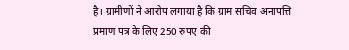है। ग्रामीणों ने आरोप लगाया है कि ग्राम सचिव अनापत्ति प्रमाण पत्र के लिए 250 रुपए की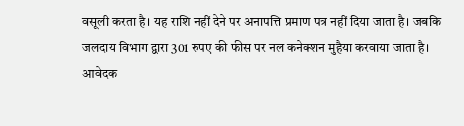वसूली करता है। यह राशि नहीं देने पर अनापत्ति प्रमाण पत्र नहीं दिया जाता है। जबकि जलदाय विभाग द्वारा 301 रुपए की फीस पर नल कनेक्शन मुहैया करवाया जाता है।
आवेदक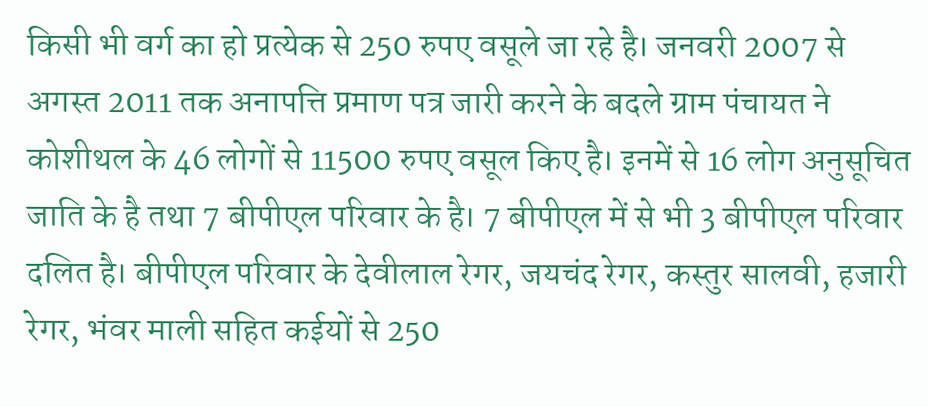किसी भी वर्ग का हो प्रत्येक से 250 रुपए वसूले जा रहे है। जनवरी 2007 से अगस्त 2011 तक अनापत्ति प्रमाण पत्र जारी करने के बदले ग्राम पंचायत ने कोशीथल के 46 लोगों से 11500 रुपए वसूल किए है। इनमें से 16 लोग अनुसूचित जाति के है तथा 7 बीपीएल परिवार के है। 7 बीपीएल में से भी 3 बीपीएल परिवार दलित है। बीपीएल परिवार के देवीलाल रेगर, जयचंद रेगर, कस्तुर सालवी, हजारी रेगर, भंवर माली सहित कईयों से 250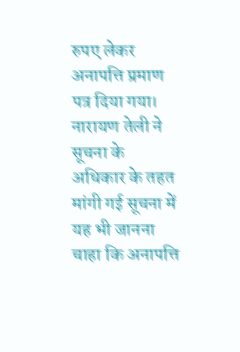रुपए लेकर अनापत्ति प्रमाण पत्र दिया गया।
नारायण तेली ने सूचना के अधिकार के तहत मांगी गई सूचना में यह भी जानना चाहा कि अनापत्ति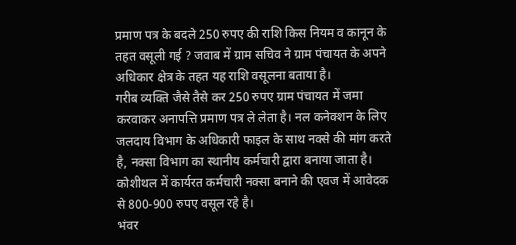प्रमाण पत्र के बदले 250 रुपए की राशि किस नियम व कानून के तहत वसूली गई ? जवाब में ग्राम सचिव ने ग्राम पंचायत के अपने अधिकार क्षेत्र के तहत यह राशि वसूलना बताया है।
गरीब व्यक्ति जैसे तैसे कर 250 रुपए ग्राम पंचायत में जमा करवाकर अनापत्ति प्रमाण पत्र ले लेता है। नल कनेक्शन के लिए जलदाय विभाग के अधिकारी फाइल के साथ नक्से की मांग करते है, नक्सा विभाग का स्थानीय कर्मचारी द्वारा बनाया जाता है। कोशीथल में कार्यरत कर्मचारी नक्सा बनाने की एवज में आवेदक से 800-900 रुपए वसूल रहे है।
भंवर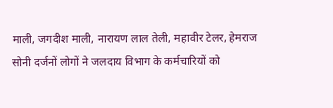माली, जगदीश माली, नारायण लाल तेली, महावीर टेलर, हेमराज सोनी दर्जनों लोगों ने जलदाय विभाग के कर्मचारियों को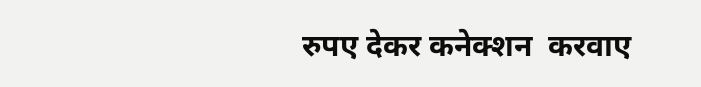रुपए देकर कनेक्शन  करवाए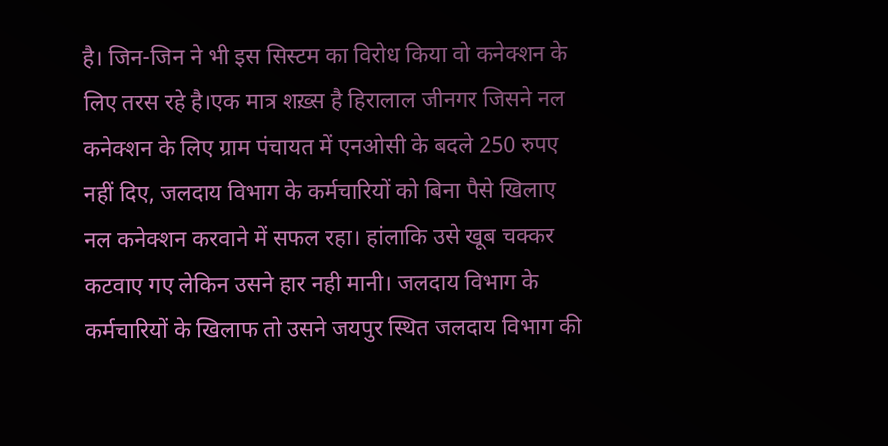है। जिन-जिन ने भी इस सिस्टम का विरोध किया वो कनेक्शन के लिए तरस रहे है।एक मात्र शख़्स है हिरालाल जीनगर जिसने नल कनेक्शन के लिए ग्राम पंचायत में एनओसी के बदले 250 रुपए नहीं दिए, जलदाय विभाग के कर्मचारियों को बिना पैसे खिलाए नल कनेक्शन करवाने में सफल रहा। हांलाकि उसे खूब चक्कर कटवाए गए लेकिन उसने हार नही मानी। जलदाय विभाग के कर्मचारियों के खिलाफ तो उसने जयपुर स्थित जलदाय विभाग की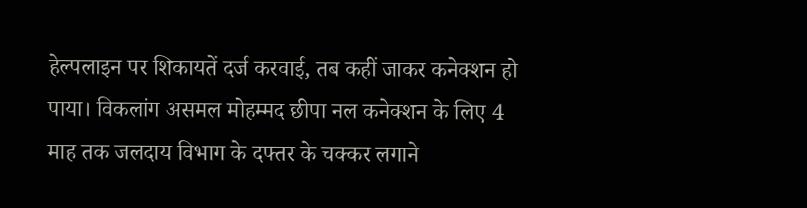हेल्पलाइन पर शिकायतें दर्ज करवाई, तब कहीं जाकर कनेक्शन हो पाया। विकलांग असमल मोहम्मद छीपा नल कनेक्शन के लिए 4 माह तक जलदाय विभाग के दफ्तर के चक्कर लगाने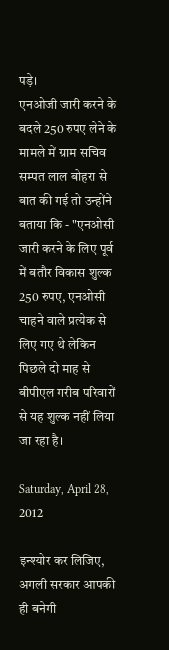पड़े।
एनओजी जारी करने के बदले 250 रुपए लेने के मामले में ग्राम सचिव सम्पत लाल बोहरा से बात की गई तो उन्होंने बताया कि - "एनओसी जारी करने के लिए पूर्व में बतौर विकास शुल्क 250 रुपए, एनओसी चाहने वाले प्रत्येक से लिए गए थे लेकिन पिछले दो माह से बीपीएल गरीब परिवारों से यह शुल्क नहीं लिया जा रहा है।

Saturday, April 28, 2012

इन्श्योर कर लिजिए, अगली सरकार आपकी ही बनेगी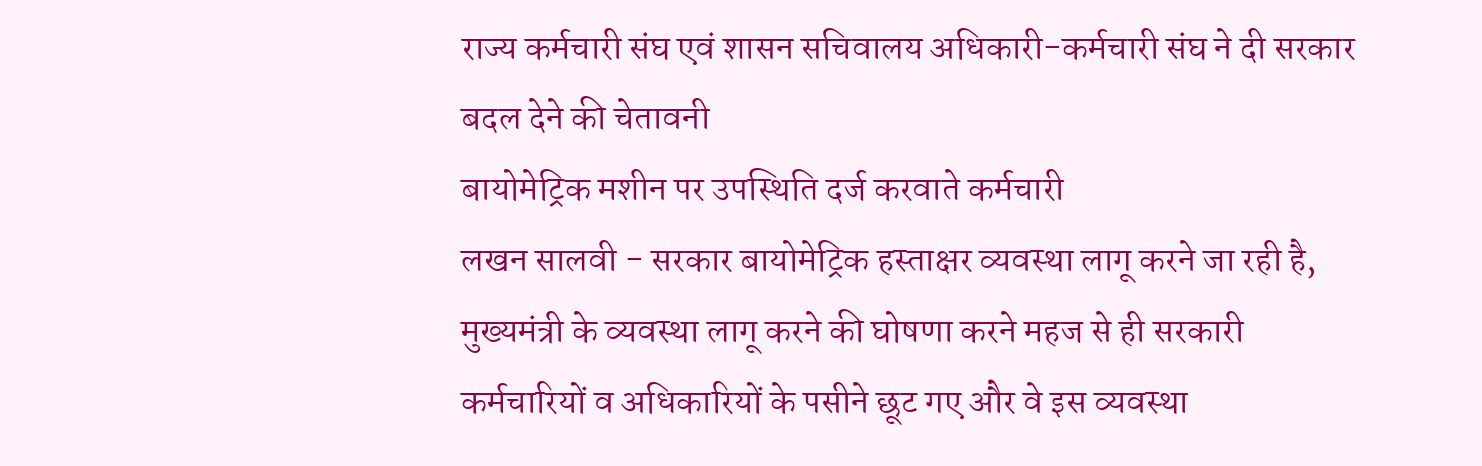राज्य कर्मचारी संघ एवं शासन सचिवालय अधिकारी-कर्मचारी संघ ने दी सरकार बदल देने की चेतावनी
बायोमेट्रिक मशीन पर उपस्थिति दर्ज करवाते कर्मचारी
लखन सालवी - सरकार बायोमेट्रिक हस्ताक्षर व्यवस्था लागू करने जा रही है, मुख्यमंत्री के व्यवस्था लागू करने की घोषणा करने महज से ही सरकारी कर्मचारियों व अधिकारियों के पसीने छूट गए और वे इस व्यवस्था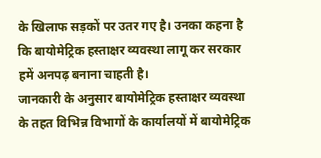के खिलाफ सड़कों पर उतर गए है। उनका कहना है कि बायोमेट्रिक हस्ताक्षर व्यवस्था लागू कर सरकार हमें अनपढ़ बनाना चाहती है।
जानकारी के अनुसार बायोमेट्रिक हस्ताक्षर व्यवस्था के तहत विभिन्न विभागों के कार्यालयों में बायोमेट्रिक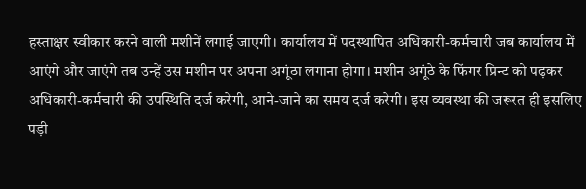हस्ताक्षर स्वीकार करने वाली मशीनें लगाई जाएगी। कार्यालय में पदस्थापित अधिकारी-कर्मचारी जब कार्यालय में आएंगे और जाएंगे तब उन्हें उस मशीन पर अपना अगूंठा लगाना होगा। मशीन अगूंठे के फिंगर प्रिन्ट को पढ़कर अधिकारी-कर्मचारी की उपस्थिति दर्ज करेगी, आने-जाने का समय दर्ज करेगी। इस व्यवस्था की जरूरत ही इसलिए पड़ी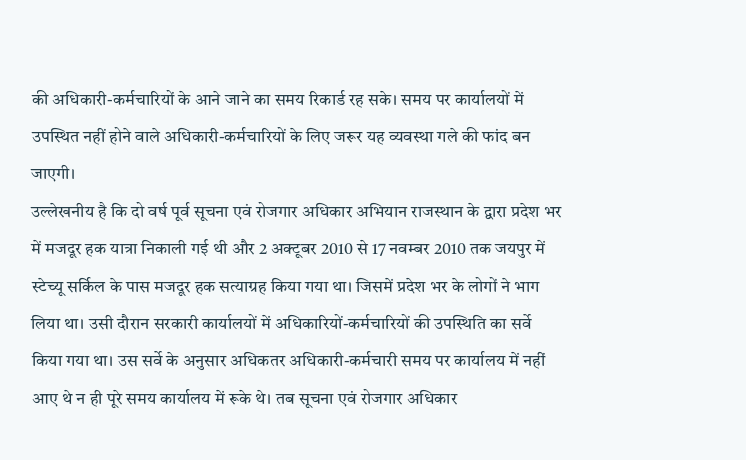की अधिकारी-कर्मचारियों के आने जाने का समय रिकार्ड रह सके। समय पर कार्यालयों में उपस्थित नहीं होने वाले अधिकारी-कर्मचारियों के लिए जरूर यह व्यवस्था गले की फांद बन जाएगी।
उल्लेखनीय है कि दो वर्ष पूर्व सूचना एवं रोजगार अधिकार अभियान राजस्थान के द्वारा प्रदेश भर में मजदूर हक यात्रा निकाली गई थी और 2 अक्टूबर 2010 से 17 नवम्बर 2010 तक जयपुर में स्टेच्यू सर्किल के पास मजदूर हक सत्याग्रह किया गया था। जिसमें प्रदेश भर के लोगों ने भाग लिया था। उसी दौरान सरकारी कार्यालयों में अधिकारियों-कर्मचारियों की उपस्थिति का सर्वे किया गया था। उस सर्वे के अनुसार अधिकतर अधिकारी-कर्मचारी समय पर कार्यालय में नहीं आए थे न ही पूरे समय कार्यालय में रूके थे। तब सूचना एवं रोजगार अधिकार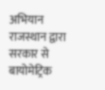अभियान राजस्थान द्वारा सरकार से बायोमेट्रिक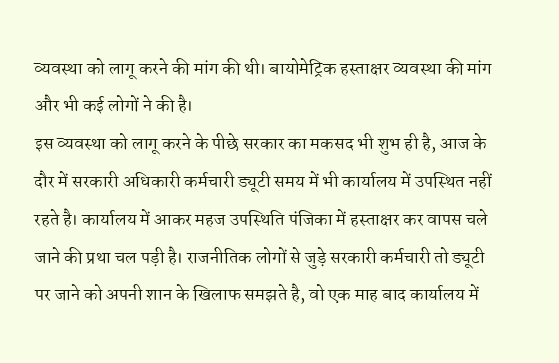व्यवस्था को लागू करने की मांग की थी। बायोमेट्रिक हस्ताक्षर व्यवस्था की मांग और भी कई लोगों ने की है।
इस व्यवस्था को लागू करने के पीछे सरकार का मकसद भी शुभ ही है, आज के दौर में सरकारी अधिकारी कर्मचारी ड्यूटी समय में भी कार्यालय में उपस्थित नहीं रहते है। कार्यालय में आकर महज उपस्थिति पंजिका में हस्ताक्षर कर वापस चले जाने की प्रथा चल पड़ी है। राजनीतिक लोगों से जुड़े सरकारी कर्मचारी तो ड्यूटी पर जाने को अपनी शान के खिलाफ समझते है, वो एक माह बाद कार्यालय में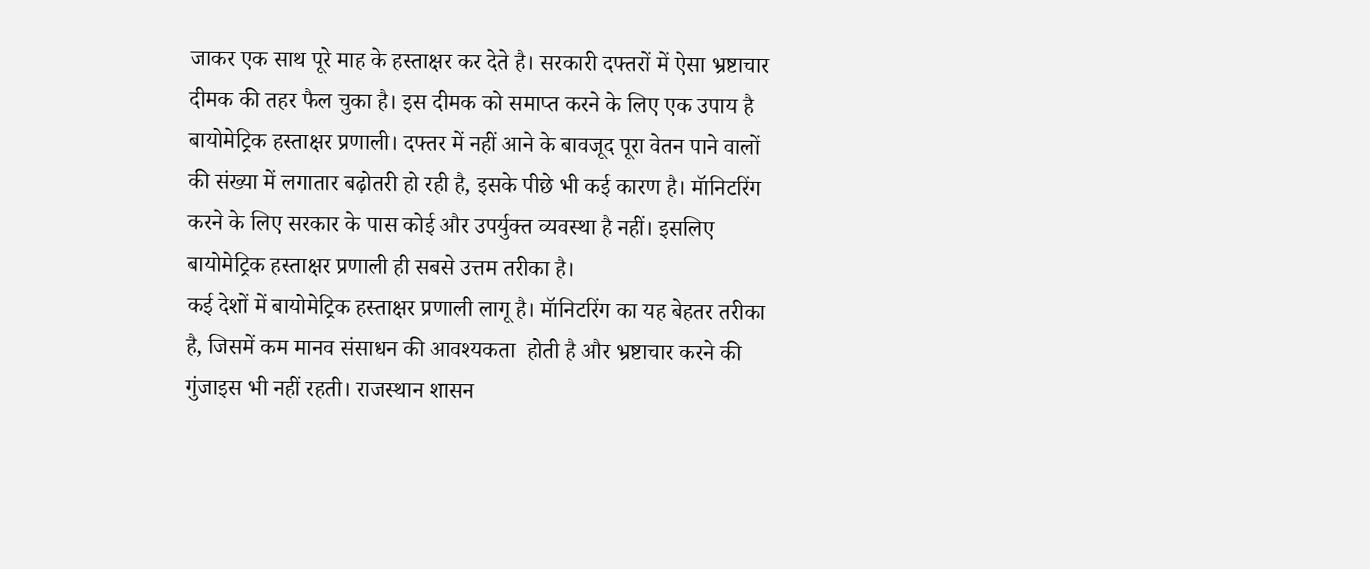जाकर एक साथ पूरे माह के हस्ताक्षर कर देते है। सरकारी दफ्तरों में ऐसा भ्रष्टाचार दीमक की तहर फैल चुका है। इस दीमक को समाप्त करने के लिए एक उपाय है बायोमेट्रिक हस्ताक्षर प्रणाली। दफ्तर में नहीं आने के बावजूद पूरा वेतन पाने वालों की संख्या में लगातार बढ़ोतरी हो रही है, इसके पीछे भी कई कारण है। मॅानिटरिंग करने के लिए सरकार के पास कोई और उपर्युक्त व्यवस्था है नहीं। इसलिए बायोमेट्रिक हस्ताक्षर प्रणाली ही सबसे उत्तम तरीका है।
कई देशों में बायोमेट्रिक हस्ताक्षर प्रणाली लागू है। मॅानिटरिंग का यह बेहतर तरीका है, जिसमें कम मानव संसाधन की आवश्यकता  होती है और भ्रष्टाचार करने की गुंजाइस भी नहीं रहती। राजस्थान शासन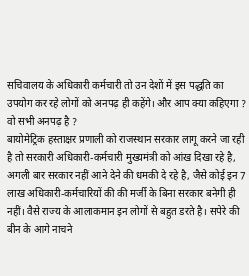सचिवालय के अधिकारी कर्मचारी तो उन देशों में इस पद्धति का उपयोग कर रहे लोगों को अनपढ़ ही कहेंगे। और आप क्या कहिएगा ? वो सभी अनपढ़ है ?
बायोमेट्रिक हस्ताक्षर प्रणाली को राजस्थान सरकार लागू करने जा रही है तो सरकारी अधिकारी-कर्मचारी मुख्यमंत्री को आंख दिखा रहे है, अगली बार सरकार नहीं आने देने की धमकी दे रहे है, जैसे कोई इन 7 लाख अधिकारी-कर्मचारियों की की मर्जी के बिना सरकार बनेगी ही नहीं। वैसे राज्य के आलाकमान इन लोगों से बहुत डरते है। सपेरे की बीन के आगे नाचने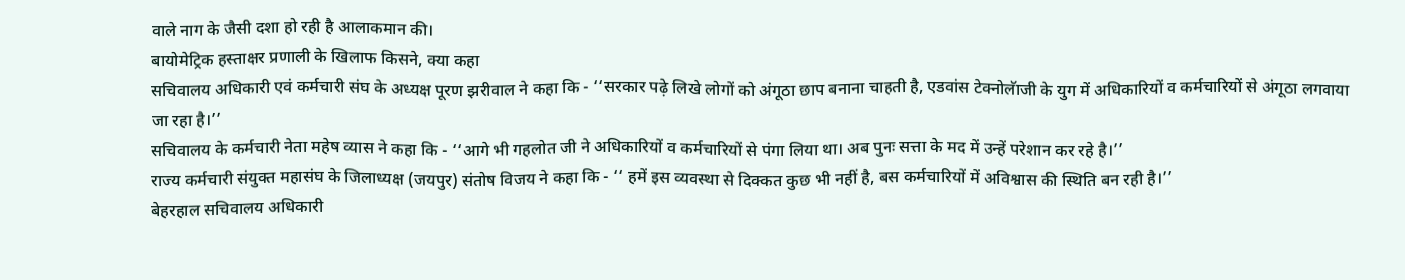वाले नाग के जैसी दशा हो रही है आलाकमान की।
बायोमेट्रिक हस्ताक्षर प्रणाली के खिलाफ किसने, क्या कहा
सचिवालय अधिकारी एवं कर्मचारी संघ के अध्यक्ष पूरण झरीवाल ने कहा कि - ‘‘सरकार पढ़े लिखे लोगों को अंगूठा छाप बनाना चाहती है, एडवांस टेक्नोलॅाजी के युग में अधिकारियों व कर्मचारियों से अंगूठा लगवाया जा रहा है।’’
सचिवालय के कर्मचारी नेता महेष व्यास ने कहा कि - ‘‘आगे भी गहलोत जी ने अधिकारियों व कर्मचारियों से पंगा लिया था। अब पुनः सत्ता के मद में उन्हें परेशान कर रहे है।’’
राज्य कर्मचारी संयुक्त महासंघ के जिलाध्यक्ष (जयपुर) संतोष विजय ने कहा कि - ‘‘ हमें इस व्यवस्था से दिक्कत कुछ भी नहीं है, बस कर्मचारियों में अविश्वास की स्थिति बन रही है।’’
बेहरहाल सचिवालय अधिकारी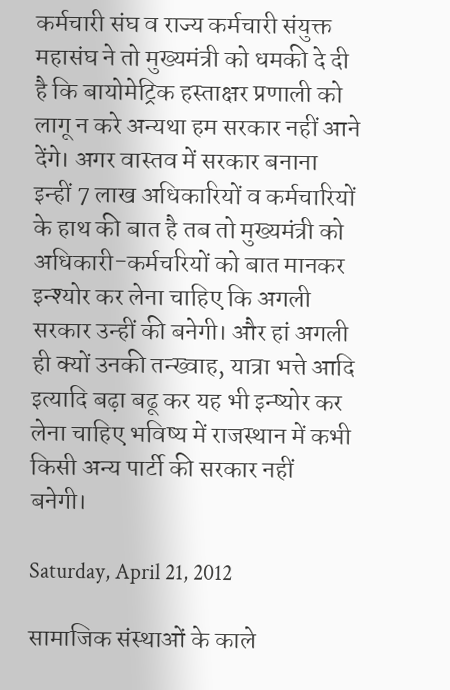कर्मचारी संघ व राज्य कर्मचारी संयुक्त महासंघ ने तो मुख्यमंत्री को धमकी दे दी है कि बायोमेट्रिक हस्ताक्षर प्रणाली को लागू न करे अन्यथा हम सरकार नहीं आने देंगे। अगर वास्तव में सरकार बनाना इन्हीं 7 लाख अधिकारियों व कर्मचारियों के हाथ की बात है तब तो मुख्यमंत्री को अधिकारी-कर्मचरियों को बात मानकर इन्श्योर कर लेना चाहिए कि अगली सरकार उन्हीं की बनेगी। और हां अगली ही क्यों उनकी तन्ख्वाह, यात्रा भत्ते आदि इत्यादि बढ़ा बढू कर यह भी इन्ष्योर कर लेना चाहिए भविष्य में राजस्थान में कभी किसी अन्य पार्टी की सरकार नहीं बनेगी।

Saturday, April 21, 2012

सामाजिक संस्थाओं के काले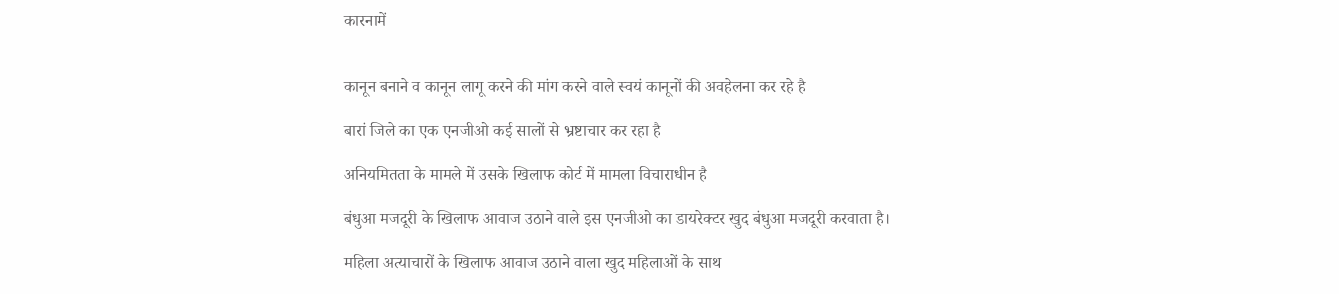कारनामें


कानून बनाने व कानून लागू करने की मांग करने वाले स्वयं कानूनों की अवहेलना कर रहे है

बारां जिले का एक एनजीओ कई सालों से भ्रष्टाचार कर रहा है

अनियमितता के मामले में उसके खिलाफ कोर्ट में मामला विचाराधीन है

बंधुआ मजदूरी के खिलाफ आवाज उठाने वाले इस एनजीओ का डायरेक्टर खुद बंधुआ मजदूरी करवाता है।

महिला अत्याचारों के खिलाफ आवाज उठाने वाला खुद महिलाओं के साथ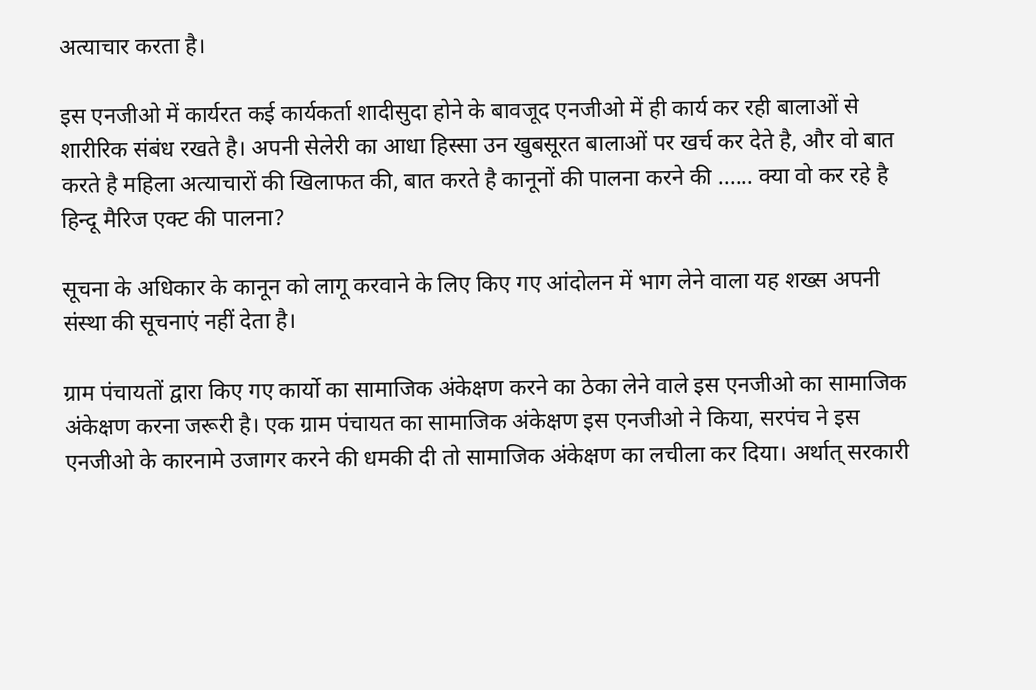अत्याचार करता है।

इस एनजीओ में कार्यरत कई कार्यकर्ता शादीसुदा होने के बावजूद एनजीओ में ही कार्य कर रही बालाओं से शारीरिक संबंध रखते है। अपनी सेलेरी का आधा हिस्सा उन खुबसूरत बालाओं पर खर्च कर देते है, और वो बात करते है महिला अत्याचारों की खिलाफत की, बात करते है कानूनों की पालना करने की ...... क्या वो कर रहे है हिन्दू मैरिज एक्ट की पालना?

सूचना के अधिकार के कानून को लागू करवाने के लिए किए गए आंदोलन में भाग लेने वाला यह शख्स अपनी संस्था की सूचनाएं नहीं देता है।

ग्राम पंचायतों द्वारा किए गए कार्यो का सामाजिक अंकेक्षण करने का ठेका लेने वाले इस एनजीओ का सामाजिक अंकेक्षण करना जरूरी है। एक ग्राम पंचायत का सामाजिक अंकेक्षण इस एनजीओ ने किया, सरपंच ने इस एनजीओ के कारनामे उजागर करने की धमकी दी तो सामाजिक अंकेक्षण का लचीला कर दिया। अर्थात् सरकारी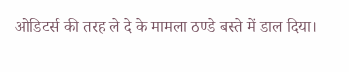ओडिटर्स की तरह ले दे के मामला ठण्डे बस्ते में डाल दिया।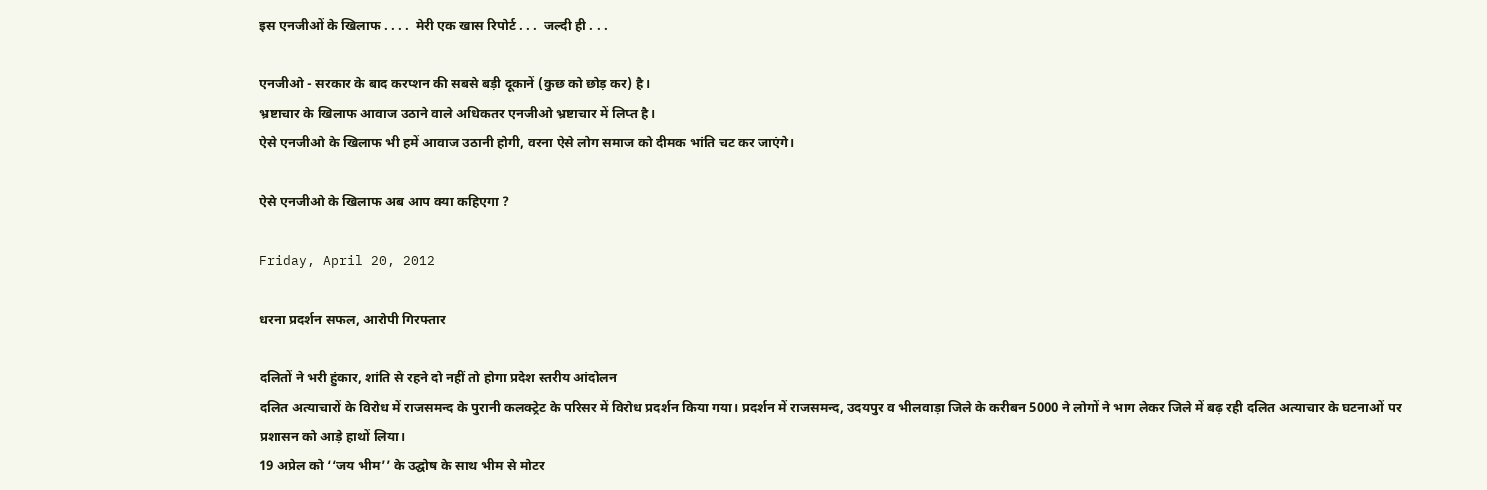इस एनजीओं के खिलाफ . . . .  मेरी एक खास रिपोर्ट . . .  जल्दी ही . . .

एनजीओ - सरकार के बाद करप्शन की सबसे बड़ी दूकानें (कुछ को छोड़ कर) है।
भ्रष्टाचार के खिलाफ आवाज उठाने वाले अधिकतर एनजीओ भ्रष्टाचार में लिप्त है।
ऐसे एनजीओ के खिलाफ भी हमें आवाज उठानी होगी, वरना ऐसे लोग समाज को दीमक भांति चट कर जाएंगे।

ऐसे एनजीओ के खिलाफ अब आप क्या कहिएगा ?

Friday, April 20, 2012

धरना प्रदर्शन सफल, आरोपी गिरफ्तार

दलितों ने भरी हुंकार, शांति से रहने दो नहीं तो होगा प्रदेश स्तरीय आंदोलन
दलित अत्याचारों के विरोध में राजसमन्द के पुरानी कलक्ट्रेट के परिसर में विरोध प्रदर्शन किया गया। प्रदर्शन में राजसमन्द, उदयपुर व भीलवाड़ा जिले के करीबन 5000 ने लोगों ने भाग लेकर जिले में बढ़ रही दलित अत्याचार के घटनाओं पर प्रशासन को आड़े हाथों लिया।
19 अप्रेल को ‘‘जय भीम’’ के उद्घोष के साथ भीम से मोटर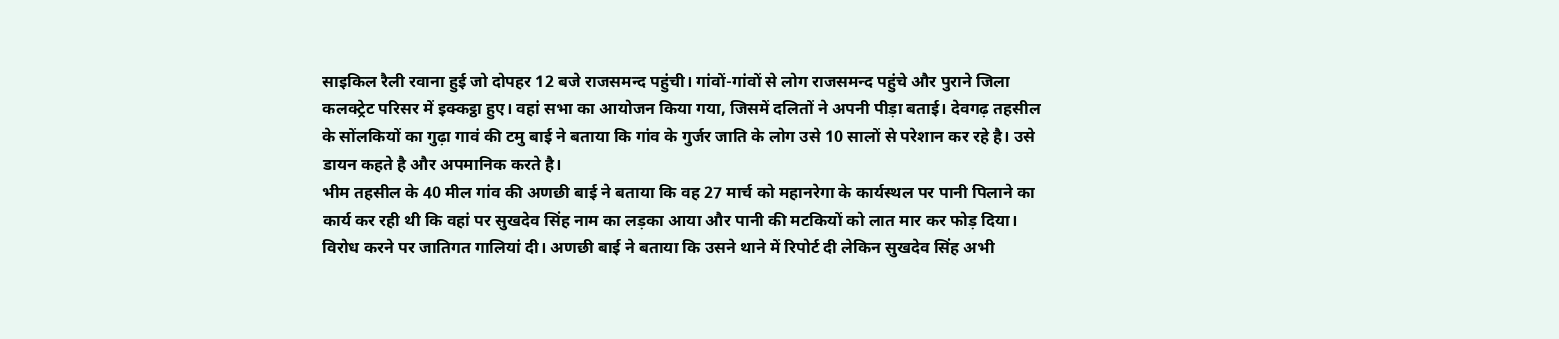साइकिल रैली रवाना हुई जो दोपहर 12 बजे राजसमन्द पहुंची। गांवों-गांवों से लोग राजसमन्द पहुंचे और पुराने जिला कलक्ट्रेट परिसर में इक्कट्ठा हुए। वहां सभा का आयोजन किया गया, जिसमें दलितों ने अपनी पीड़ा बताई। देवगढ़ तहसील के सोंलकियों का गुढ़ा गावं की टमु बाई ने बताया कि गांव के गुर्जर जाति के लोग उसे 10 सालों से परेशान कर रहे है। उसे डायन कहते है और अपमानिक करते है।
भीम तहसील के 40 मील गांव की अणछी बाई ने बताया कि वह 27 मार्च को महानरेगा के कार्यस्थल पर पानी पिलाने का कार्य कर रही थी कि वहां पर सुखदेव सिंह नाम का लड़का आया और पानी की मटकियों को लात मार कर फोड़ दिया। विरोध करने पर जातिगत गालियां दी। अणछी बाई ने बताया कि उसने थाने में रिपोर्ट दी लेकिन सुखदेव सिंह अभी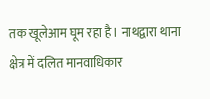तक खूलेआम घूम रहा है। नाथद्वारा थाना क्षेत्र में दलित मानवाधिकार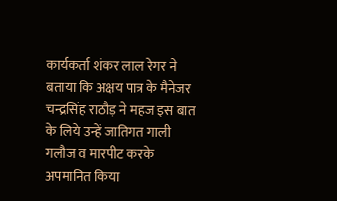कार्यकर्ता शंकर लाल रेगर ने बताया कि अक्षय पात्र के मैनेजर चन्द्रसिंह राठौड़ ने महज इस बात के लिये उन्हें जातिगत गाली गलौज व मारपीट करके अपमानित किया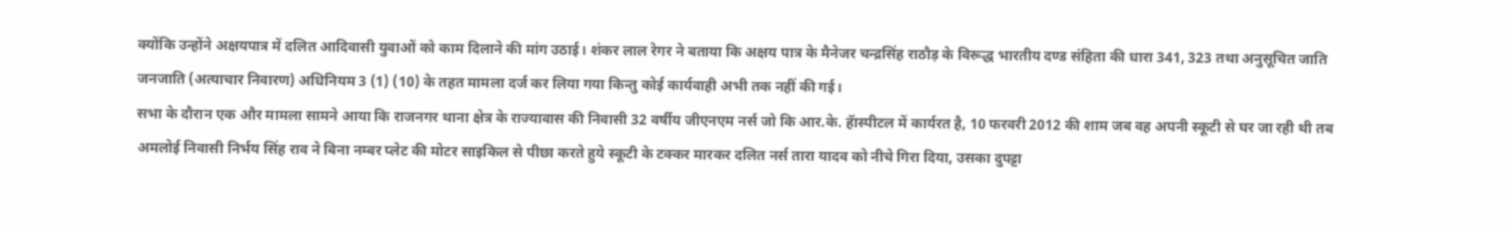क्योंकि उन्होंने अक्षयपात्र में दलित आदिवासी युवाओं को काम दिलाने की मांग उठाई। शंकर लाल रेगर ने बताया कि अक्षय पात्र के मैनेजर चन्द्रसिंह राठौड़ के विरूद्ध भारतीय दण्ड संहिता की धारा 341, 323 तथा अनुसूचित जाति जनजाति (अत्याचार निवारण) अधिनियम 3 (1) (10) के तहत मामला दर्ज कर लिया गया किन्तु कोई कार्यवाही अभी तक नहीं की गई।
सभा के दौरान एक और मामला सामने आया कि राजनगर थाना क्षेत्र के राज्यावास की निवासी 32 वर्षीय जीएनएम नर्स जो कि आर.के. हॅास्पीटल में कार्यरत है, 10 फरवरी 2012 की शाम जब वह अपनी स्कूटी से घर जा रही थी तब अमलोई निवासी निर्भय सिंह राव ने बिना नम्बर प्लेट की मोटर साइकिल से पीछा करते हुये स्कूटी के टक्कर मारकर दलित नर्स तारा यादव को नीचे गिरा दिया, उसका दुपट्टा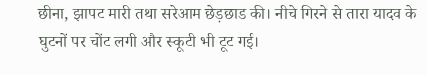छीना, झापट मारी तथा सरेआम छेड़छाड की। नीचे गिरने से तारा यादव के घुटनों पर चोंट लगी और स्कूटी भी टूट गई।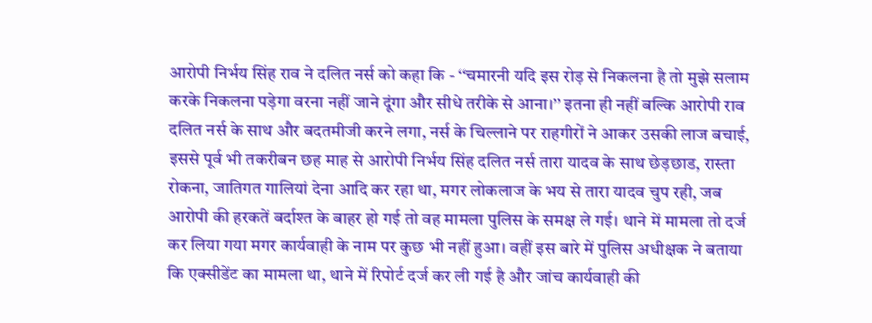आरोपी निर्भय सिंह राव ने दलित नर्स को कहा कि - ‘‘चमारनी यदि इस रोड़ से निकलना है तो मुझे सलाम करके निकलना पड़ेगा वरना नहीं जाने दूंगा और सीधे तरीके से आना।’’ इतना ही नहीं बल्कि आरोपी राव दलित नर्स के साथ और बदतमीजी करने लगा, नर्स के चिल्लाने पर राहगीरों ने आकर उसकी लाज बचाई, इससे पूर्व भी तकरीबन छह माह से आरोपी निर्भय सिंह दलित नर्स तारा यादव के साथ छेड़छाड, रास्ता रोकना, जातिगत गालियां देना आदि कर रहा था, मगर लोकलाज के भय से तारा यादव चुप रही, जब आरोपी की हरकतें बर्दाश्त के बाहर हो गई तो वह मामला पुलिस के समक्ष ले गई। थाने में मामला तो दर्ज कर लिया गया मगर कार्यवाही के नाम पर कुछ भी नहीं हुआ। वहीं इस बारे में पुलिस अधीक्षक ने बताया कि एक्सीडेंट का मामला था, थाने में रिपोर्ट दर्ज कर ली गई है और जांच कार्यवाही की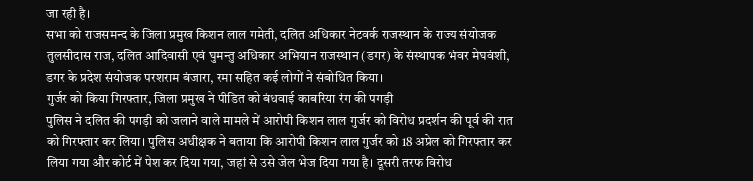जा रही है।
सभा को राजसमन्द के जिला प्रमुख किशन लाल गमेती, दलित अधिकार नेटवर्क राजस्थान के राज्य संयोजक तुलसीदास राज, दलित आदिवासी एवं घुमन्तु अधिकार अभियान राजस्थान (डगर) के संस्थापक भंवर मेघवंशी, डगर के प्रदेश संयोजक परशराम बंजारा, रमा सहित कई लोगों ने संबोधित किया।
गुर्जर को किया गिरफ्तार, जिला प्रमुख ने पीडित को बंधवाई काबरिया रंग की पगड़ी
पुलिस ने दलित की पगड़ी को जलाने वाले मामले में आरोपी किशन लाल गुर्जर को विरोध प्रदर्शन की पूर्व की रात को गिरफ्तार कर लिया। पुलिस अधीक्षक ने बताया कि आरोपी किशन लाल गुर्जर को 18 अप्रेल को गिरफ्तार कर लिया गया और कोर्ट में पेश कर दिया गया, जहां से उसे जेल भेज दिया गया है। दूसरी तरफ विरोध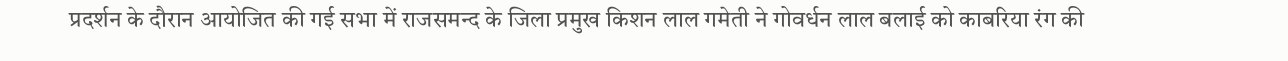प्रदर्शन के दौरान आयोजित की गई सभा में राजसमन्द के जिला प्रमुख किशन लाल गमेती ने गोवर्धन लाल बलाई को काबरिया रंग की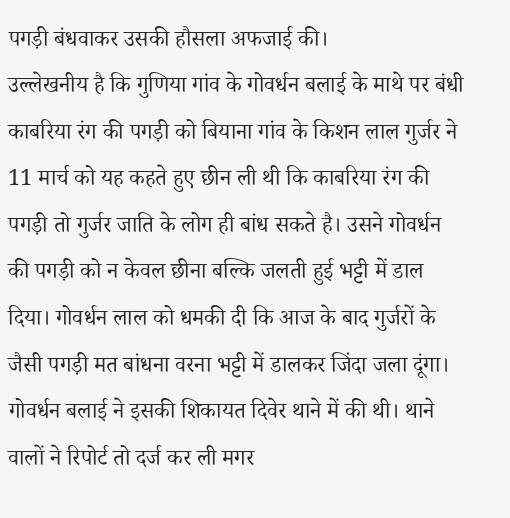पगड़ी बंधवाकर उसकी हौसला अफजाई की।
उल्लेखनीय है कि गुणिया गांव के गोवर्धन बलाई के माथे पर बंधी काबरिया रंग की पगड़ी को बियाना गांव के किशन लाल गुर्जर ने 11 मार्च को यह कहते हुए छीन ली थी कि काबरिया रंग की पगड़ी तो गुर्जर जाति के लोग ही बांध सकते है। उसने गोवर्धन की पगड़ी को न केवल छीना बल्कि जलती हुई भट्टी में डाल दिया। गोवर्धन लाल को धमकी दी कि आज के बाद गुर्जरों के जैसी पगड़ी मत बांधना वरना भट्टी में डालकर जिंदा जला दूंगा। गोवर्धन बलाई ने इसकी शिकायत दिवेर थाने में की थी। थाने वालों ने रिपोर्ट तो दर्ज कर ली मगर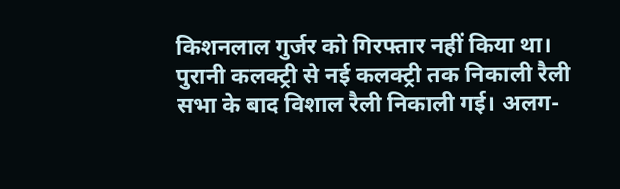किशनलाल गुर्जर को गिरफ्तार नहीं किया था।
पुरानी कलक्ट्री से नई कलक्ट्री तक निकाली रैली
सभा के बाद विशाल रैली निकाली गई। अलग-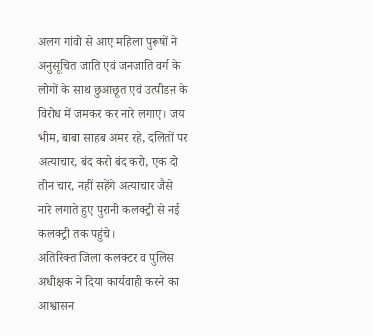अलग गांवो से आए महिला पुरूषों ने अनुसूचित जाति एवं जनजाति वर्ग के लोगों के साथ छुआछूत एवं उत्पीडऩ के विरोध में जमकर कर नारे लगाए। जय भीम, बाबा साहब अमर रहे, दलितों पर अत्याचार, बंद करो बंद करो, एक दो तीन चार, नहीं सहेंगे अत्याचार जैसे नारे लगाते हुए पुरानी कलक्ट्री से नई कलक्ट्री तक पहुंचे।
अतिरिक्त जिला कलक्टर व पुलिस अधीक्षक ने दिया कार्यवाही करने का आश्वासन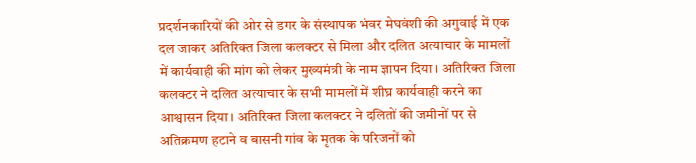प्रदर्शनकारियों की ओर से डगर के संस्थापक भंवर मेघवंशी की अगुवाई में एक दल जाकर अतिरिक्त जिला कलक्टर से मिला और दलित अत्याचार के मामलों में कार्यवाही की मांग को लेकर मुख्यमंत्री के नाम ज्ञापन दिया। अतिरिक्त जिला कलक्टर ने दलित अत्याचार के सभी मामलों में शीघ्र कार्यवाही करने का आश्वासन दिया। अतिरिक्त जिला कलक्टर ने दलितों की जमीनों पर से अतिक्रमण हटाने व बासनी गांव के मृतक के परिजनों को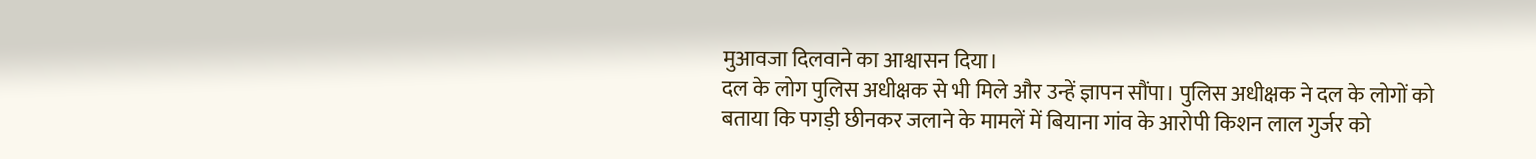मुआवजा दिलवाने का आश्वासन दिया।
दल के लोग पुलिस अधीक्षक से भी मिले और उन्हें ज्ञापन सौंपा। पुलिस अधीक्षक ने दल के लोगों को बताया कि पगड़ी छीनकर जलाने के मामलें में बियाना गांव के आरोपी किशन लाल गुर्जर को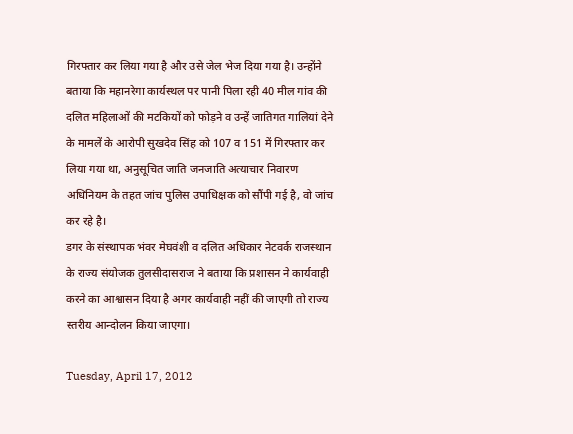गिरफ्तार कर लिया गया है और उसे जेल भेज दिया गया है। उन्होंने बताया कि महानरेगा कार्यस्थल पर पानी पिला रही 40 मील गांव की दलित महिलाओं की मटकियों को फोड़ने व उन्हें जातिगत गालियां देने के मामलें के आरोपी सुखदेव सिंह को 107 व 151 में गिरफ्तार कर लिया गया था, अनुसूचित जाति जनजाति अत्याचार निवारण अधिनियम के तहत जांच पुलिस उपाधिक्षक को सौंपी गई है, वो जांच कर रहे है।
डगर के संस्थापक भंवर मेघवंशी व दलित अधिकार नेटवर्क राजस्थान के राज्य संयोजक तुलसीदासराज ने बताया कि प्रशासन ने कार्यवाही करने का आश्वासन दिया है अगर कार्यवाही नहीं की जाएगी तो राज्य स्तरीय आन्दोलन किया जाएगा।

Tuesday, April 17, 2012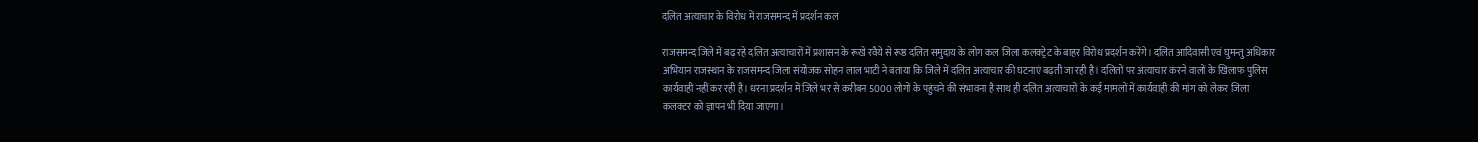दलित अत्याचार के विरोध में राजसमन्द में प्रदर्शन कल

राजसमन्द जिले में बढ़ रहे दलित अत्याचारों में प्रशासन के रूखे रवैये से रूष्ठ दलित समुदाय के लोग कल जिला कलक्ट्रेट के बाहर विरोध प्रदर्शन करेंगे। दलित आदिवासी एवं घुमन्तु अधिकार अभियान राजस्थान के राजसमन्द जिला संयोजक सोहन लाल भाटी ने बताया कि जिले में दलित अत्याचार की घटनाएं बढ़ती जा रही है। दलितों पर अत्याचार करने वालों के खिलाफ पुलिस कार्यवाही नहीं कर रही है। धरना प्रदर्शन में जिले भर से करीबन 5000 लोगों के पहुंचने की संभावना है साथ ही दलित अत्याचारों के कई मामलों में कार्यवाही की मांग को लेकर जिला कलक्टर को ज्ञापन भी दिया जाएगा।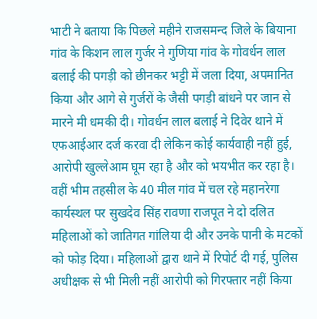भाटी ने बताया कि पिछले महीने राजसमन्द जिले के बियाना गांव के किशन लाल गुर्जर ने गुणिया गांव के गोवर्धन लाल बलाई की पगड़ी को छीनकर भट्टी में जला दिया, अपमानित किया और आगे से गुर्जरों के जैसी पगड़ी बांधने पर जान से मारने मी धमकी दी। गोवर्धन लाल बलाई ने दिवेर थाने में एफआईआर दर्ज करवा दी लेकिन कोई कार्यवाही नहीं हुई, आरोपी खुल्लेआम घूम रहा है और को भयभीत कर रहा है। वहीं भीम तहसील के 40 मील गांव में चल रहे महानरेगा कार्यस्थल पर सुखदेव सिंह रावणा राजपूत ने दो दलित महिलाओं को जातिगत गांलिया दी और उनके पानी के मटकों को फोड़ दिया। महिलाओं द्वारा थाने में रिपोर्ट दी गई, पुलिस अधीक्षक से भी मिली नहीं आरोपी को गिरफ्तार नहीं किया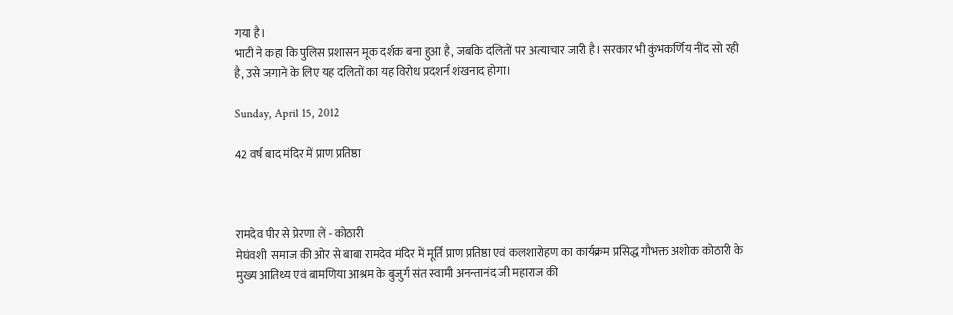गया है।
भाटी ने कहा कि पुलिस प्रशासन मूक दर्शक बना हुआ है, जबकि दलितों पर अत्याचार जारी है। सरकार भी कुंभकर्णिय नींद सो रही है, उसे जगाने के लिए यह दलितों का यह विरोध प्रदशर्न शंखनाद होगा।

Sunday, April 15, 2012

42 वर्ष बाद मंदिर में प्राण प्रतिष्ठा



रामदेव पीर से प्रेरणा लें - कोठारी
मेघंवशी  समाज की ओर से बाबा रामदेव मंदिर में मूर्ति प्राण प्रतिष्ठा एवं कलशारोहण का कार्यक्रम प्रसिद्ध गौभक्त अशोक कोठारी के मुख्य आतिथ्य एवं बामणिया आश्रम के बुजुर्ग संत स्वामी अनन्तानंद जी महाराज की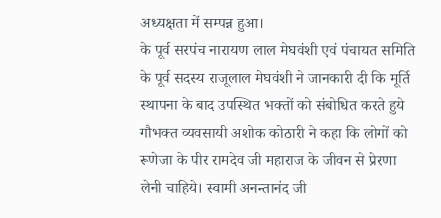अध्यक्षता में सम्पन्न हुआ।
के पूर्व सरपंच नारायण लाल मेघवंशी एवं पंचायत समिति के पूर्व सदस्य राजूलाल मेघवंशी ने जानकारी दी कि मूर्ति स्थापना के बाद उपस्थित भक्तों को संबोधित करते हुये गौभक्त व्यवसायी अशोक कोठारी ने कहा कि लोगों को रूणेजा के पीर रामदेव जी महाराज के जीवन से प्रेरणा लेनी चाहिये। स्वामी अनन्तानंद जी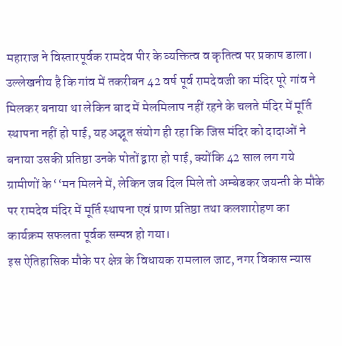महाराज ने विस्तारपूर्वक रामदेव पीर के व्यक्तित्व व कृतित्व पर प्रकाष डाला।
उल्लेखनीय है कि गांव में तकरीबन 42 वर्ष पूर्व रामदेवजी का मंदिर पूरे गांव ने मिलकर बनाया था लेकिन बाद में मेलमिलाप नहीं रहने के चलते मंदिर में मूर्ति स्थापना नहीं हो पाई, यह अद्भूत संयोग ही रहा कि जिस मंदिर को दादाओं ने बनाया उसकी प्रतिष्ठा उनके पोतों द्वारा हो पाई, क्योंकि 42 साल लग गये ग्रामीणों के ‘‘मन मिलने में, लेकिन जब दिल मिले तो अम्बेडकर जयन्ती के मौके पर रामदेव मंदिर में मूर्ति स्थापना एवं प्राण प्रतिष्ठा तथा कलशारोहण का कार्यक्रम सफलता पूर्वक सम्पन्न हो गया।
इस ऐतिहासिक मौके पर क्षेत्र के विधायक रामलाल जाट, नगर विकास न्यास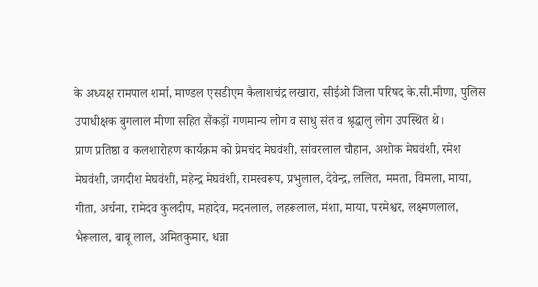के अध्यक्ष रामपाल शर्मा, माण्डल एसडीएम कैलाशचंद्र लखारा, सीईओ जिला परिषद के.सी.मीणा, पुलिस उपाधीक्षक बुगलाल मीणा सहित सैंकड़ों गणमान्य लोग व साधु संत व श्रृद्धालु लोग उपस्थित थे।
प्राण प्रतिष्ठा व कलशारोहण कार्यक्रम को प्रेमचंद मेघवंशी, सांवरलाल चौहान, अशोक मेघवंशी, रमेश मेघवंशी, जगदीश मेघवंशी, महेन्द्र मेघवंशी, रामस्वरूप, प्रभुलाल, देवेन्द्र, ललित, ममता, विमला, माया, गीता, अर्चना, रामेदव कुलदीप, महादेव, मदनलाल, लहरूलाल, मंशा, माया, परमेश्वर, लक्ष्मणलाल, भैरूलाल, बाबू लाल, अमितकुमार, धन्ना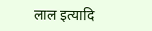लाल इत्यादि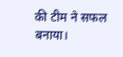की टीम ने सफल बनाया।